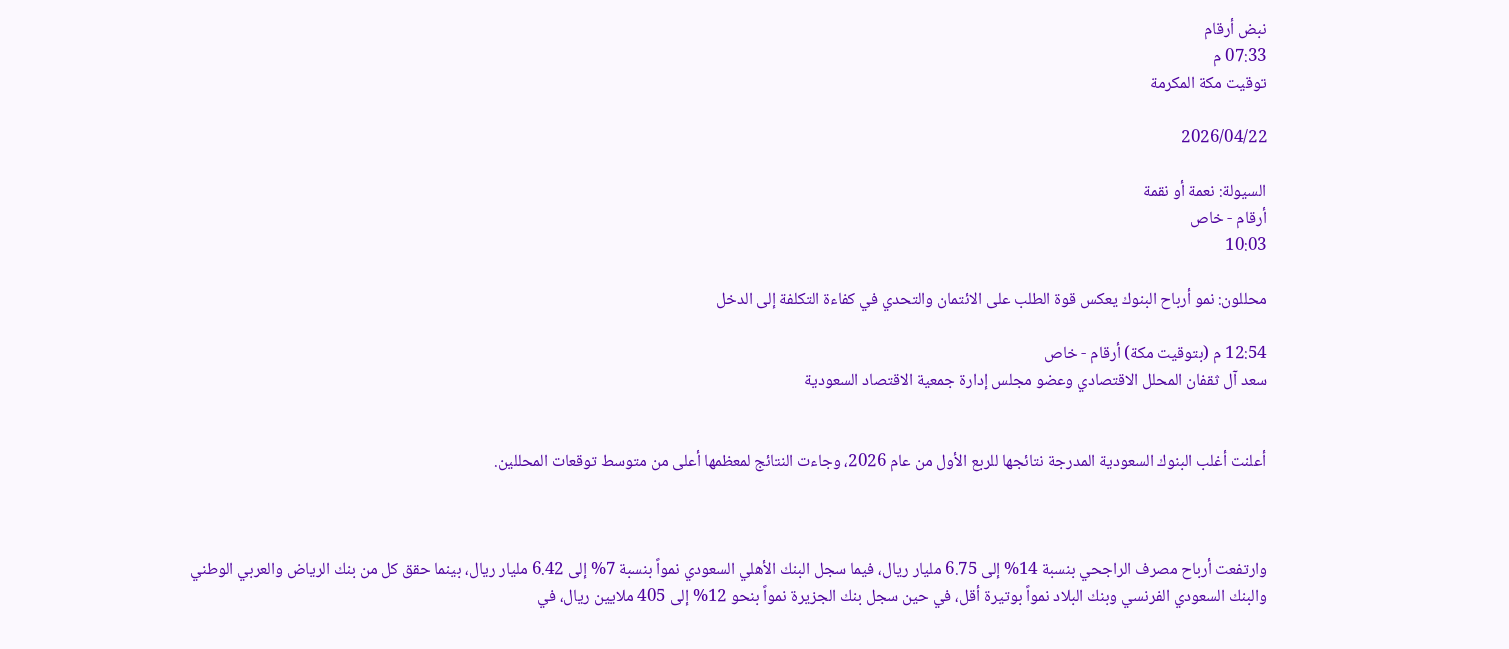نبض أرقام
07:33 م
توقيت مكة المكرمة

2026/04/22

السيولة: نعمة أو نقمة
أرقام - خاص
10:03

محللون: نمو أرباح البنوك يعكس قوة الطلب على الائتمان والتحدي في كفاءة التكلفة إلى الدخل

12:54 م (بتوقيت مكة) أرقام - خاص
سعد آل ثقفان المحلل الاقتصادي وعضو مجلس إدارة جمعية الاقتصاد السعودية


أعلنت أغلب البنوك السعودية المدرجة نتائجها للربع الأول من عام 2026، وجاءت النتائج لمعظمها أعلى من متوسط توقعات المحللين.



وارتفعت أرباح مصرف الراجحي بنسبة 14% إلى 6.75 مليار ريال، فيما سجل البنك الأهلي السعودي نمواً بنسبة 7% إلى 6.42 مليار ريال، بينما حقق كل من بنك الرياض والعربي الوطني والبنك السعودي الفرنسي وبنك البلاد نمواً بوتيرة أقل، في حين سجل بنك الجزيرة نمواً بنحو 12% إلى 405 ملايين ريال، في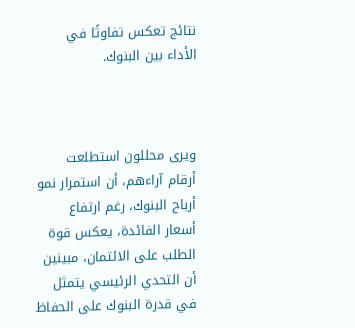نتائج تعكس تفاوتًا في الأداء بين البنوك.



ويرى محللون استطلعت أرقام آراءهم، أن استمرار نمو أرباح البنوك، رغم ارتفاع أسعار الفائدة، يعكس قوة الطلب على الائتمان، مبينين أن التحدي الرئيسي يتمثل في قدرة البنوك على الحفاظ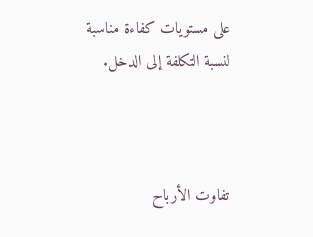على مستويات كفاءة مناسبة لنسبة التكلفة إلى الدخل.



تفاوت الأرباح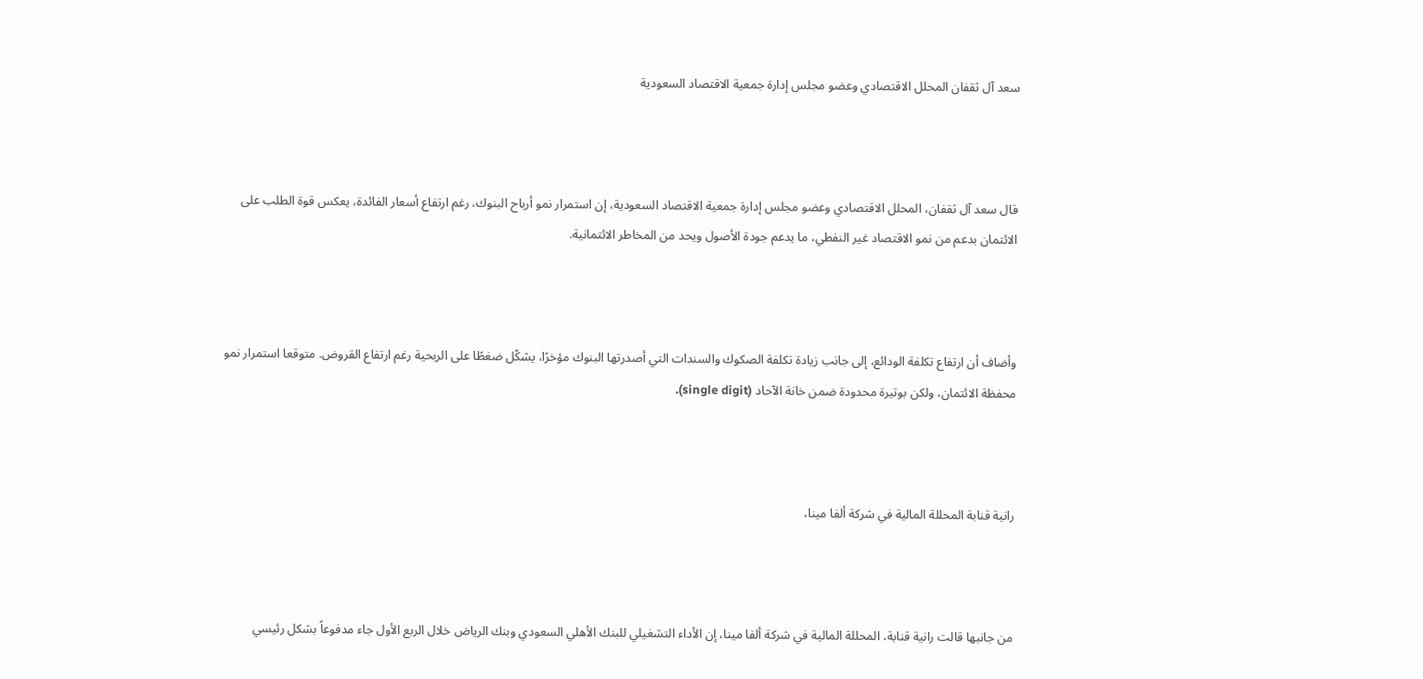سعد آل ثقفان المحلل الاقتصادي وعضو مجلس إدارة جمعية الاقتصاد السعودية



قال سعد آل ثقفان، المحلل الاقتصادي وعضو مجلس إدارة جمعية الاقتصاد السعودية، إن استمرار نمو أرباح البنوك، رغم ارتفاع أسعار الفائدة، يعكس قوة الطلب على الائتمان بدعم من نمو الاقتصاد غير النفطي، ما يدعم جودة الأصول ويحد من المخاطر الائتمانية.



وأضاف أن ارتفاع تكلفة الودائع، إلى جانب زيادة تكلفة الصكوك والسندات التي أصدرتها البنوك مؤخرًا، يشكّل ضغطًا على الربحية رغم ارتفاع القروض. متوقعا استمرار نمو محفظة الائتمان، ولكن بوتيرة محدودة ضمن خانة الآحاد (single digit).



رانية قنابة المحللة المالية في شركة ألفا مينا،



من جانبها قالت رانية قنابة، المحللة المالية في شركة ألفا مينا، إن الأداء التشغيلي للبنك الأهلي السعودي وبنك الرياض خلال الربع الأول جاء مدفوعاً بشكل رئيسي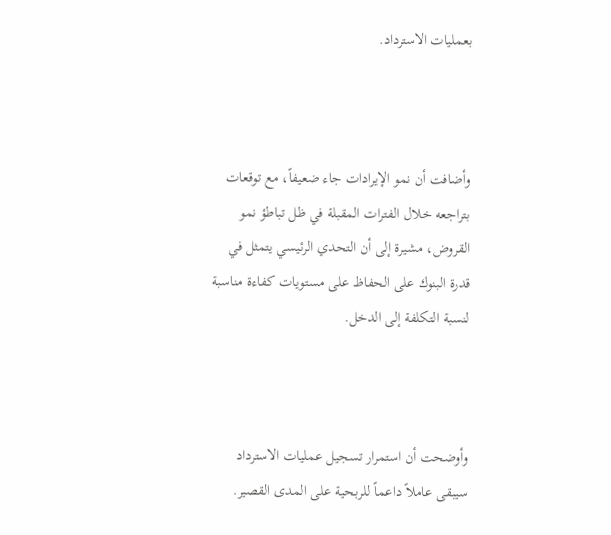بعمليات الاسترداد.



وأضافت أن نمو الإيرادات جاء ضعيفاً، مع توقعات بتراجعه خلال الفترات المقبلة في ظل تباطؤ نمو القروض، مشيرة إلى أن التحدي الرئيسي يتمثل في قدرة البنوك على الحفاظ على مستويات كفاءة مناسبة لنسبة التكلفة إلى الدخل.



وأوضحت أن استمرار تسجيل عمليات الاسترداد سيبقى عاملاً داعماً للربحية على المدى القصير.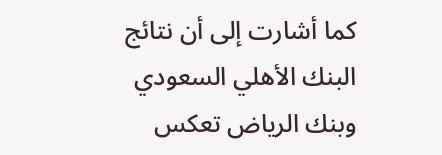كما أشارت إلى أن نتائج البنك الأهلي السعودي وبنك الرياض تعكس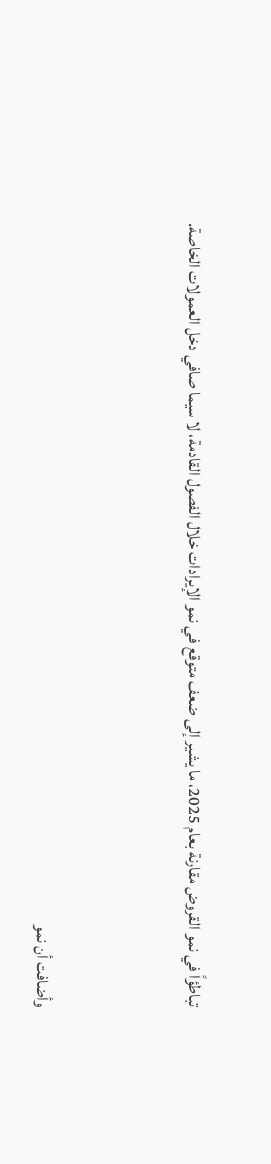تباطؤاً في نمو القروض مقارنة بعام 2025، ما يشير إلى ضعف متوقع في نمو الإيرادات خلال الفصول القادمة، لا سيما صافي دخل العمولات الخاصة.



وأضافت أن نمو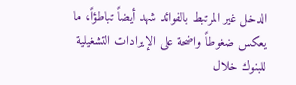الدخل غير المرتبط بالفوائد شهد أيضاً تباطؤاً، ما يعكس ضغوطاً واضحة على الإيرادات التشغيلية للبنوك خلال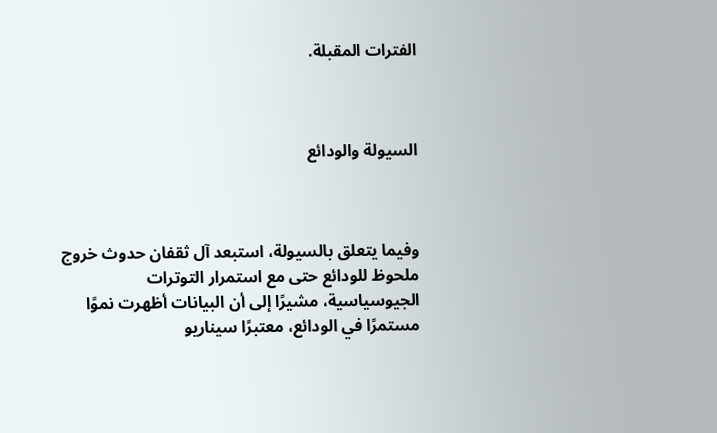الفترات المقبلة.



السيولة والودائع



وفيما يتعلق بالسيولة، استبعد آل ثقفان حدوث خروج ملحوظ للودائع حتى مع استمرار التوترات الجيوسياسية، مشيرًا إلى أن البيانات أظهرت نموًا مستمرًا في الودائع، معتبرًا سيناريو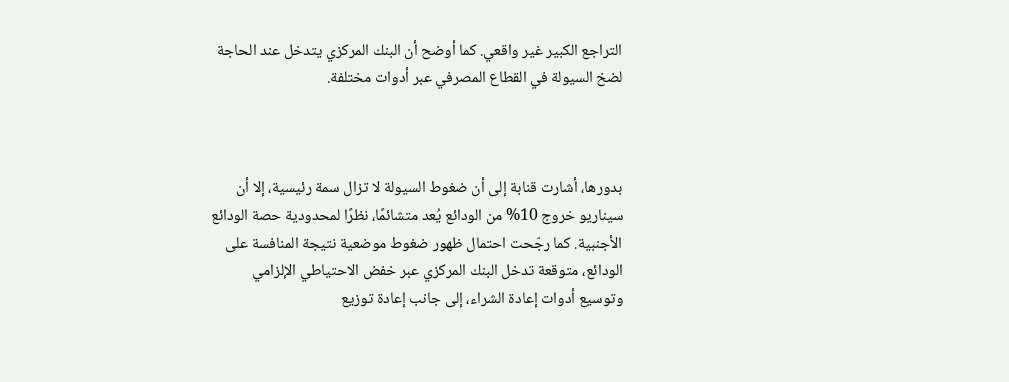التراجع الكبير غير واقعي. كما أوضح أن البنك المركزي يتدخل عند الحاجة لضخ السيولة في القطاع المصرفي عبر أدوات مختلفة.



بدورها، أشارت قنابة إلى أن ضغوط السيولة لا تزال سمة رئيسية، إلا أن سيناريو خروج 10% من الودائع يُعد متشائمًا، نظرًا لمحدودية حصة الودائع الأجنبية. كما رجّحت احتمال ظهور ضغوط موضعية نتيجة المنافسة على الودائع، متوقعة تدخل البنك المركزي عبر خفض الاحتياطي الإلزامي وتوسيع أدوات إعادة الشراء، إلى جانب إعادة توزيع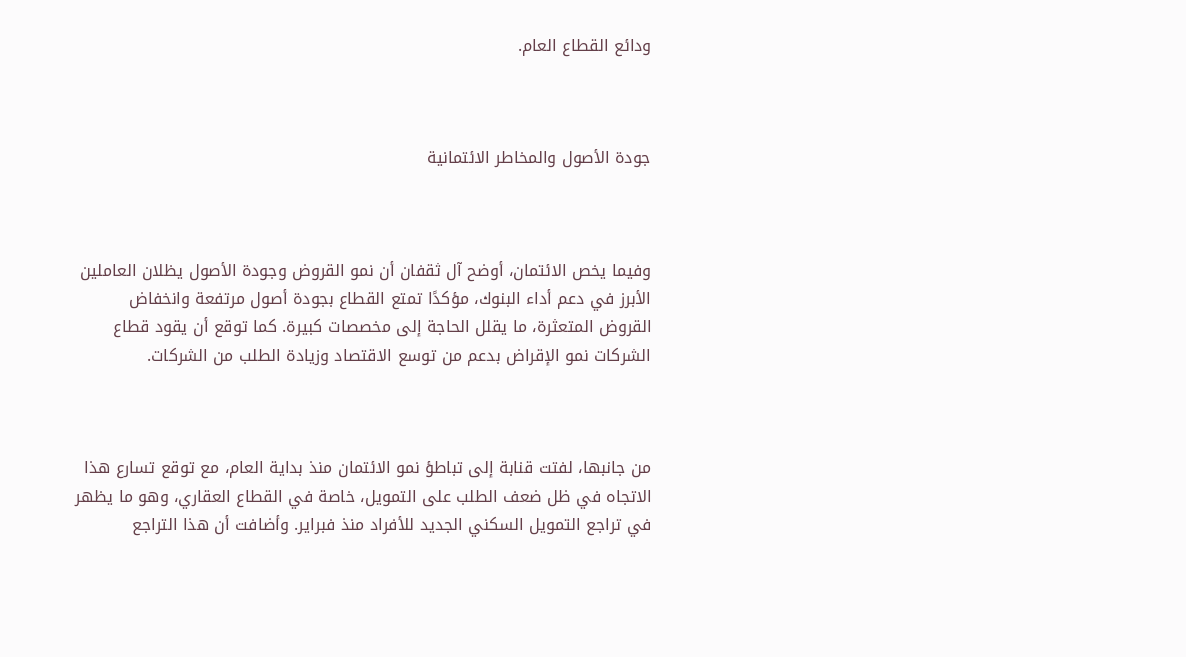ودائع القطاع العام.



جودة الأصول والمخاطر الائتمانية



وفيما يخص الائتمان، أوضح آل ثقفان أن نمو القروض وجودة الأصول يظلان العاملين الأبرز في دعم أداء البنوك، مؤكدًا تمتع القطاع بجودة أصول مرتفعة وانخفاض القروض المتعثرة، ما يقلل الحاجة إلى مخصصات كبيرة. كما توقع أن يقود قطاع الشركات نمو الإقراض بدعم من توسع الاقتصاد وزيادة الطلب من الشركات.



من جانبها، لفتت قنابة إلى تباطؤ نمو الائتمان منذ بداية العام، مع توقع تسارع هذا الاتجاه في ظل ضعف الطلب على التمويل، خاصة في القطاع العقاري، وهو ما يظهر في تراجع التمويل السكني الجديد للأفراد منذ فبراير. وأضافت أن هذا التراجع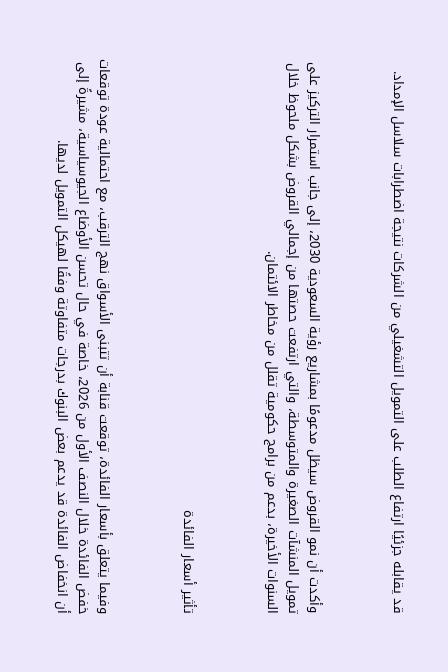قد يقابله جزئيًا ارتفاع الطلب على التمويل التشغيلي من الشركات نتيجة اضطرابات سلاسل الإمداد.



وأكدت أن نمو القروض سيظل مدعومًا بمشاريع رؤية السعودية 2030، إلى جانب استمرار التركيز على تمويل المنشآت الصغيرة والمتوسطة، والتي ارتفعت حصتها من إجمالي القروض بشكل ملحوظ خلال السنوات الأخيرة، بدعم من برامج حكومية تقلل من مخاطر الائتمان.



تأثير أسعار الفائدة



وفيما يتعلق بأسعار الفائدة، توقعت قنابة أن تتبنى الأسواق نهج الترقب، مع احتمالية عودة توقعات خفض الفائدة خلال النصف الأول من 2026، خاصة في حال تحسن الأوضاع الجيوسياسية، مشيرةً إلى أن انخفاض الفائدة قد يدعم بعض البنوك بدرجات متفاوتة وفقًا لهيكل التمويل لديها.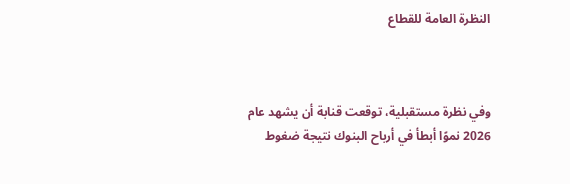النظرة العامة للقطاع



وفي نظرة مستقبلية، توقعت قنابة أن يشهد عام 2026 نموًا أبطأ في أرباح البنوك نتيجة ضغوط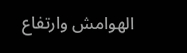الهوامش وارتفاع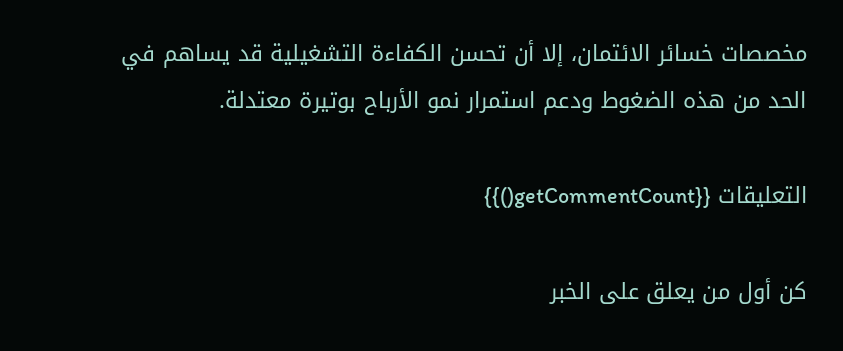مخصصات خسائر الائتمان، إلا أن تحسن الكفاءة التشغيلية قد يساهم في الحد من هذه الضغوط ودعم استمرار نمو الأرباح بوتيرة معتدلة.

التعليقات {{getCommentCount()}}

كن أول من يعلق على الخبر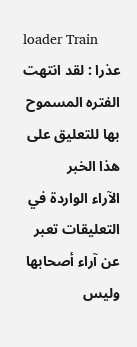loader Train
عذرا : لقد انتهت الفتره المسموح بها للتعليق على هذا الخبر
الآراء الواردة في التعليقات تعبر عن آراء أصحابها وليس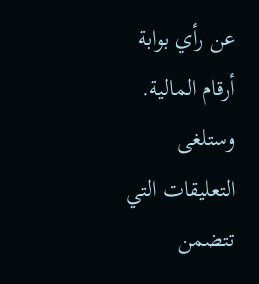عن رأي بوابة أرقام المالية. وستلغى التعليقات التي تتضمن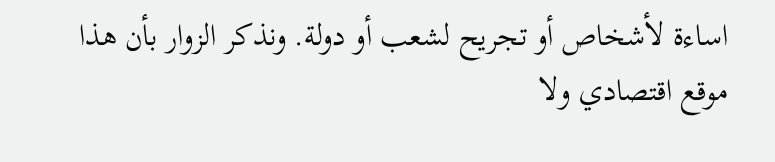اساءة لأشخاص أو تجريح لشعب أو دولة. ونذكر الزوار بأن هذا موقع اقتصادي ولا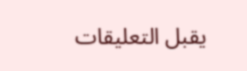يقبل التعليقات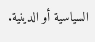السياسية أو الدينية.